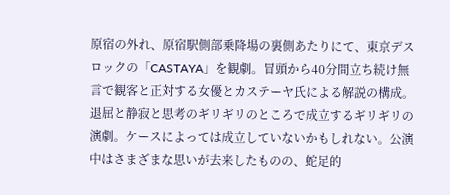原宿の外れ、原宿駅側部乗降場の裏側あたりにて、東京デスロックの「CASTAYA」を観劇。冒頭から40分間立ち続け無言で観客と正対する女優とカステーヤ氏による解説の構成。退屈と静寂と思考のギリギリのところで成立するギリギリの演劇。ケースによっては成立していないかもしれない。公演中はさまざまな思いが去来したものの、蛇足的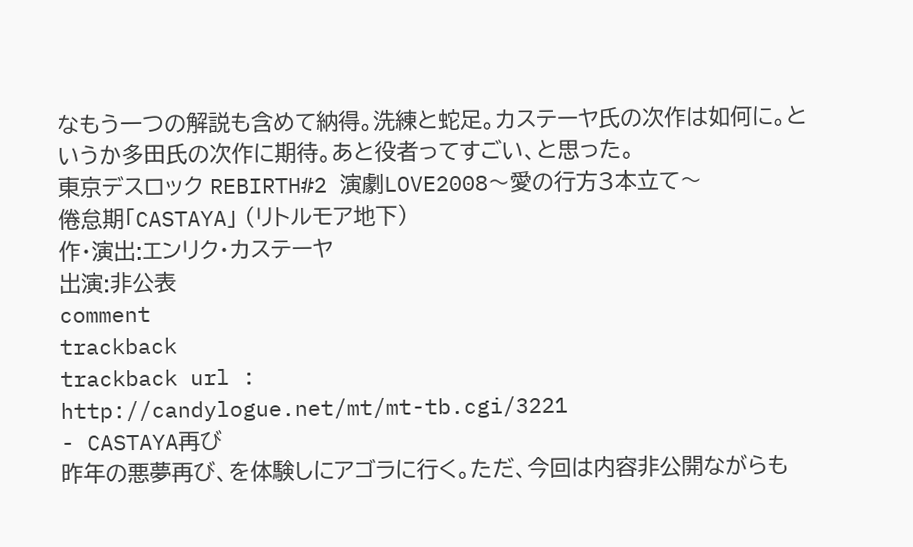なもう一つの解説も含めて納得。洗練と蛇足。カステーヤ氏の次作は如何に。というか多田氏の次作に期待。あと役者ってすごい、と思った。
東京デスロック REBIRTH#2 演劇LOVE2008〜愛の行方3本立て〜
倦怠期「CASTAYA」 (リトルモア地下)
作・演出:エンリク・カステーヤ
出演:非公表
comment
trackback
trackback url :
http://candylogue.net/mt/mt-tb.cgi/3221
- CASTAYA再び
昨年の悪夢再び、を体験しにアゴラに行く。ただ、今回は内容非公開ながらも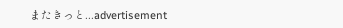またきっと...advertisement